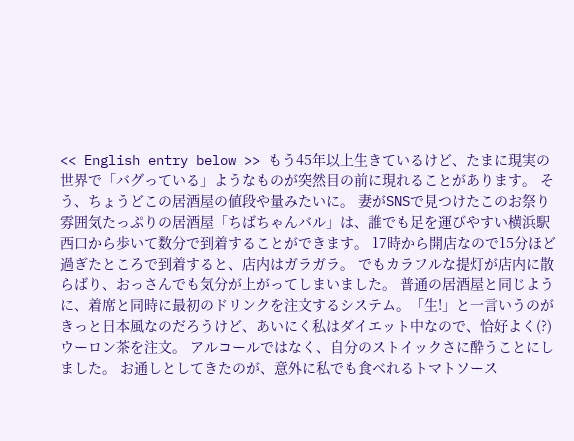<< English entry below >> もう45年以上生きているけど、たまに現実の世界で「バグっている」ようなものが突然目の前に現れることがあります。 そう、ちょうどこの居酒屋の値段や量みたいに。 妻がSNSで見つけたこのお祭り雰囲気たっぷりの居酒屋「ちばちゃんバル」は、誰でも足を運びやすい横浜駅西口から歩いて数分で到着することができます。 17時から開店なので15分ほど過ぎたところで到着すると、店内はガラガラ。 でもカラフルな提灯が店内に散らばり、おっさんでも気分が上がってしまいました。 普通の居酒屋と同じように、着席と同時に最初のドリンクを注文するシステム。「生!」と一言いうのがきっと日本風なのだろうけど、あいにく私はダイエット中なので、恰好よく(?)ウーロン茶を注文。 アルコールではなく、自分のストイックさに酔うことにしました。 お通しとしてきたのが、意外に私でも食べれるトマトソース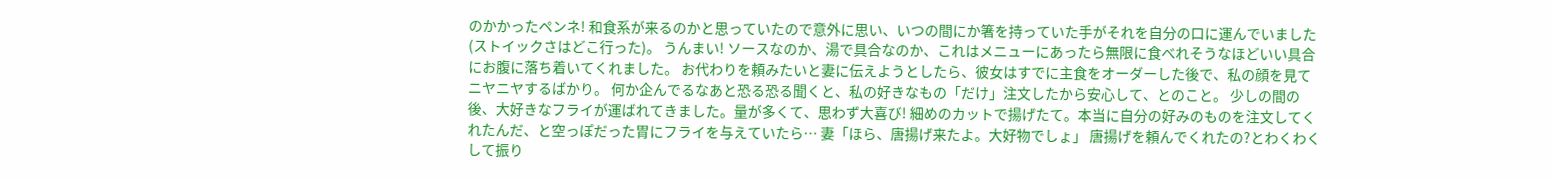のかかったペンネ! 和食系が来るのかと思っていたので意外に思い、いつの間にか箸を持っていた手がそれを自分の口に運んでいました(ストイックさはどこ行った)。 うんまい! ソースなのか、湯で具合なのか、これはメニューにあったら無限に食べれそうなほどいい具合にお腹に落ち着いてくれました。 お代わりを頼みたいと妻に伝えようとしたら、彼女はすでに主食をオーダーした後で、私の顔を見てニヤニヤするばかり。 何か企んでるなあと恐る恐る聞くと、私の好きなもの「だけ」注文したから安心して、とのこと。 少しの間の後、大好きなフライが運ばれてきました。量が多くて、思わず大喜び! 細めのカットで揚げたて。本当に自分の好みのものを注文してくれたんだ、と空っぽだった胃にフライを与えていたら… 妻「ほら、唐揚げ来たよ。大好物でしょ」 唐揚げを頼んでくれたの?とわくわくして振り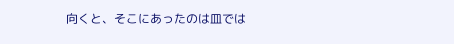向くと、そこにあったのは皿では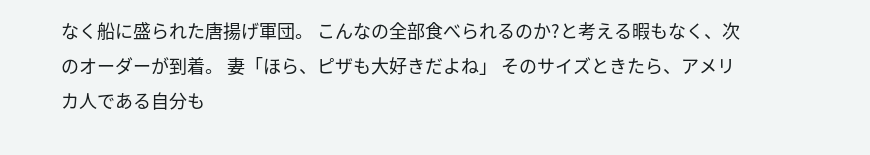なく船に盛られた唐揚げ軍団。 こんなの全部食べられるのか?と考える暇もなく、次のオーダーが到着。 妻「ほら、ピザも大好きだよね」 そのサイズときたら、アメリカ人である自分も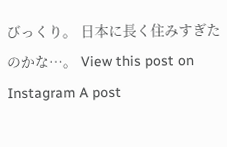びっくり。 日本に長く住みすぎたのかな…。 View this post on Instagram A post